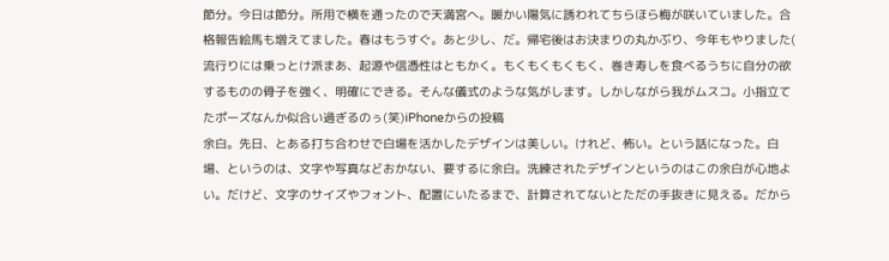節分。今日は節分。所用で横を通ったので天満宮へ。暖かい陽気に誘われてちらほら梅が咲いていました。合格報告絵馬も増えてました。春はもうすぐ。あと少し、だ。帰宅後はお決まりの丸かぶり、今年もやりました( 流行りには乗っとけ派まあ、起源や信憑性はともかく。もくもくもくもく、巻き寿しを食べるうちに自分の欲するものの骨子を強く、明確にできる。そんな儀式のような気がします。しかしながら我がムスコ。小指立てたポーズなんか似合い過ぎるのぅ(笑)iPhoneからの投稿
余白。先日、とある打ち合わせで白場を活かしたデザインは美しい。けれど、怖い。という話になった。白場、というのは、文字や写真などおかない、要するに余白。洗練されたデザインというのはこの余白が心地よい。だけど、文字のサイズやフォント、配置にいたるまで、計算されてないとただの手抜きに見える。だから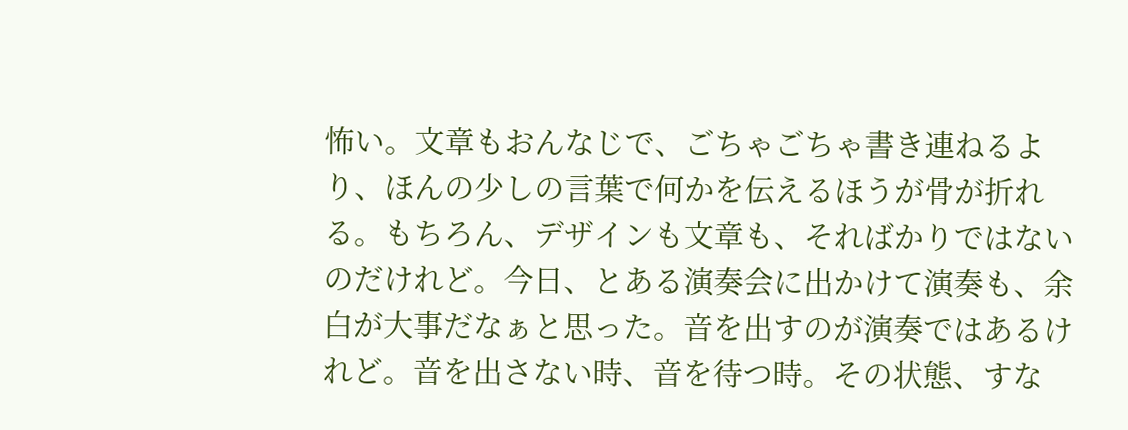怖い。文章もおんなじで、ごちゃごちゃ書き連ねるより、ほんの少しの言葉で何かを伝えるほうが骨が折れる。もちろん、デザインも文章も、そればかりではないのだけれど。今日、とある演奏会に出かけて演奏も、余白が大事だなぁと思った。音を出すのが演奏ではあるけれど。音を出さない時、音を待つ時。その状態、すな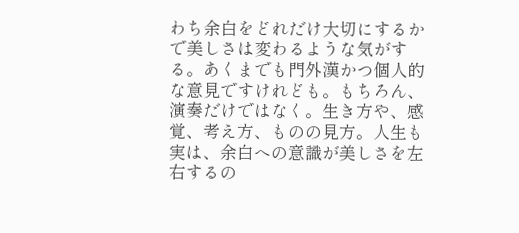わち余白をどれだけ大切にするかで美しさは変わるような気がする。あくまでも門外漢かつ個人的な意見ですけれども。もちろん、演奏だけではなく。生き方や、感 覚、考え方、ものの見方。人生も実は、余白への意識が美しさを左右するの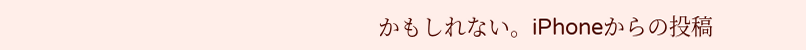かもしれない。iPhoneからの投稿